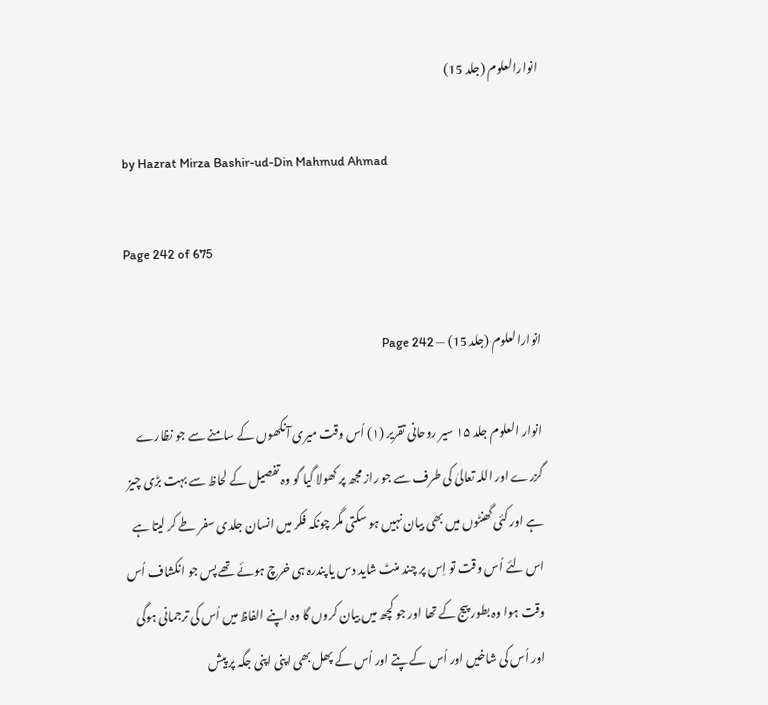انوارالعلوم (جلد 15)

by Hazrat Mirza Bashir-ud-Din Mahmud Ahmad

Page 242 of 675

انوارالعلوم (جلد 15) — Page 242

انوار العلوم جلد ۱۵ سیر روحانی تقریر (۱) اُس وقت میری آنکھوں کے سامنے سے جو نظارے گزرے اور اللہ تعالیٰ کی طرف سے جو راز مجھ پر کھولا گیا گو وہ تفصیل کے لحاظ سے بہت بڑی چیز ہے اور کئی گھنٹوں میں بھی بیان نہیں ہو سکتی مگر چونکہ فکر میں انسان جلدی سفر طے کر لیتا ہے اس لئے اُس وقت تو اِس پر چند منٹ شاید دس یا پندرہ ہی خرچ ہوئے تھے پس جو انکشاف اُس وقت ہوا وہ بطور پیج کے تھا اور جو کچھ میں بیان کروں گا وہ اپنے الفاظ میں اُس کی ترجمانی ہوگی اور اُس کی شاخیں اور اُس کے پتے اور اُس کے پھل بھی اپنی اپنی جگہ پر پیش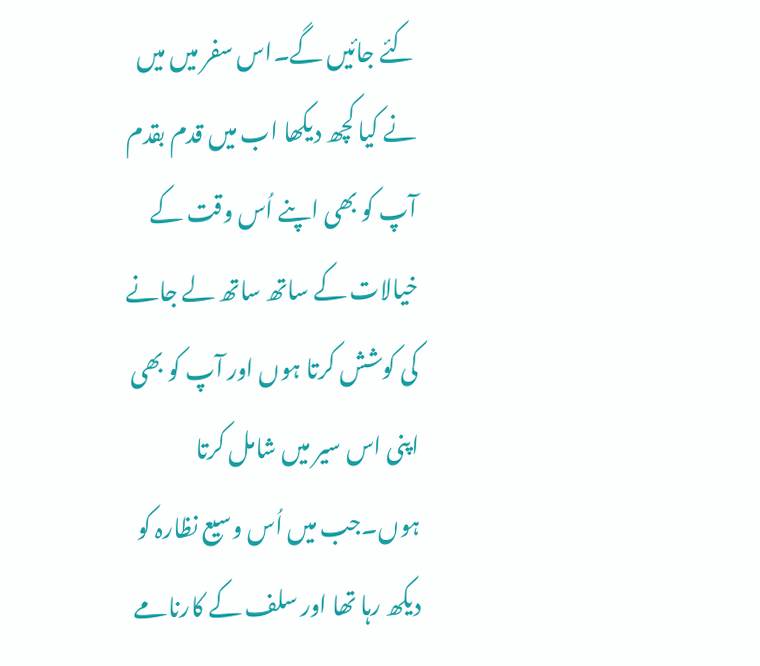کئے جائیں گے۔اس سفر میں میں نے کیا کچھ دیکھا اب میں قدم بقدم آپ کو بھی اپنے اُس وقت کے خیالات کے ساتھ ساتھ لے جانے کی کوشش کرتا ہوں اور آپ کو بھی اپنی اس سیر میں شامل کرتا ہوں۔جب میں اُس وسیع نظارہ کو دیکھ رہا تھا اور سلف کے کارنامے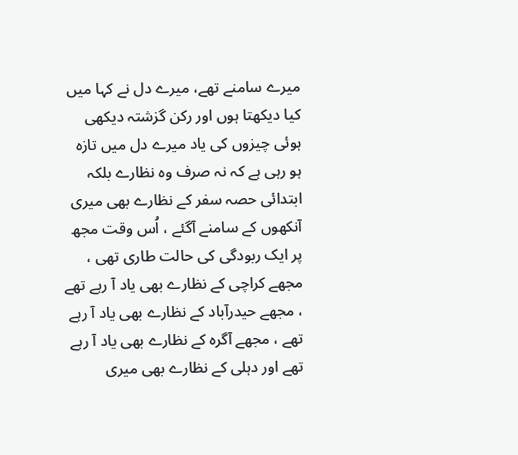میرے سامنے تھے، میرے دل نے کہا میں کیا دیکھتا ہوں اور رکن گزشتہ دیکھی ہوئی چیزوں کی یاد میرے دل میں تازہ ہو رہی ہے کہ نہ صرف وہ نظارے بلکہ ابتدائی حصہ سفر کے نظارے بھی میری آنکھوں کے سامنے آگئے ، اُس وقت مجھ پر ایک ربودگی کی حالت طاری تھی ، مجھے کراچی کے نظارے بھی یاد آ رہے تھے ، مجھے حیدرآباد کے نظارے بھی یاد آ رہے تھے ، مجھے آگرہ کے نظارے بھی یاد آ رہے تھے اور دہلی کے نظارے بھی میری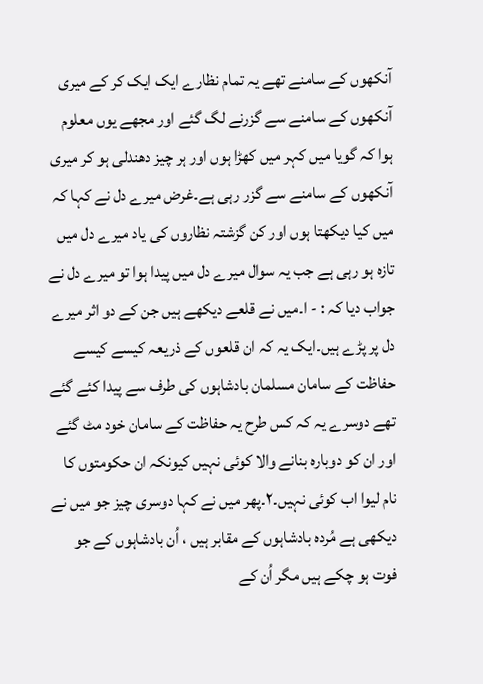آنکھوں کے سامنے تھے یہ تمام نظارے ایک ایک کر کے میری آنکھوں کے سامنے سے گزرنے لگ گئے اور مجھے یوں معلوم ہوا کہ گویا میں کہر میں کھڑا ہوں اور ہر چیز دھندلی ہو کر میری آنکھوں کے سامنے سے گزر رہی ہے۔غرض میرے دل نے کہا کہ میں کیا دیکھتا ہوں اور کن گزشتہ نظاروں کی یاد میرے دل میں تازہ ہو رہی ہے جب یہ سوال میرے دل میں پیدا ہوا تو میرے دل نے جواب دیا کہ : - ا۔میں نے قلعے دیکھے ہیں جن کے دو اثر میرے دل پر پڑے ہیں۔ایک یہ کہ ان قلعوں کے ذریعہ کیسے کیسے حفاظت کے سامان مسلمان بادشاہوں کی طرف سے پیدا کئے گئے تھے دوسرے یہ کہ کس طرح یہ حفاظت کے سامان خود مٹ گئے اور ان کو دوبارہ بنانے والا کوئی نہیں کیونکہ ان حکومتوں کا نام لیوا اب کوئی نہیں۔۲۔پھر میں نے کہا دوسری چیز جو میں نے دیکھی ہے مُردہ بادشاہوں کے مقابر ہیں ، اُن بادشاہوں کے جو فوت ہو چکے ہیں مگر اُن کے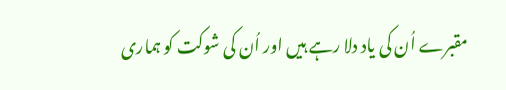مقبرے اُن کی یاد دلا رہے ہیں اور اُن کی شوکت کو ہماری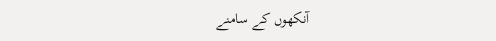آنکھوں کے سامنے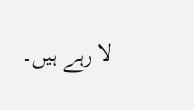لا رہے ہیں۔